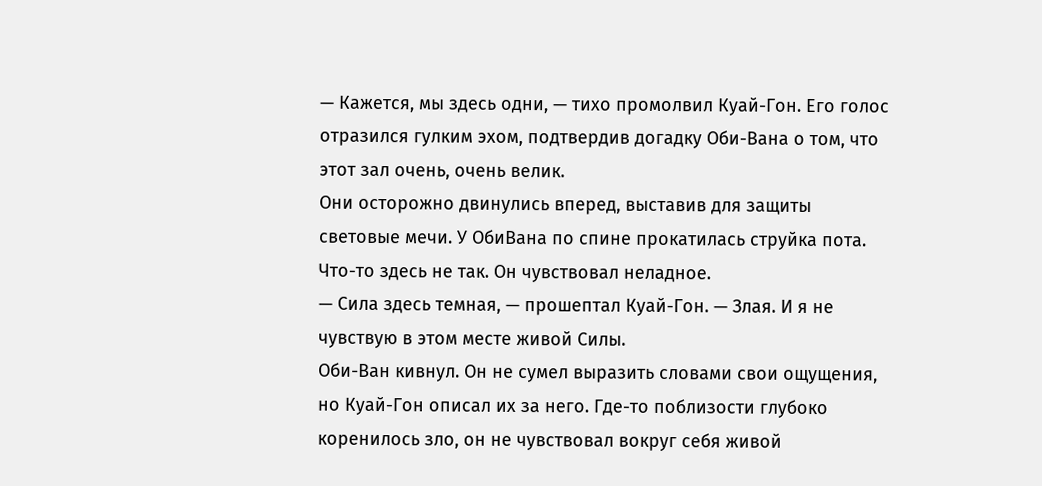— Кажется, мы здесь одни, — тихо промолвил Куай-Гон. Его голос отразился гулким эхом, подтвердив догадку Оби-Вана о том, что этот зал очень, очень велик.
Они осторожно двинулись вперед, выставив для защиты световые мечи. У ОбиВана по спине прокатилась струйка пота. Что-то здесь не так. Он чувствовал неладное.
— Сила здесь темная, — прошептал Куай-Гон. — Злая. И я не чувствую в этом месте живой Силы.
Оби-Ван кивнул. Он не сумел выразить словами свои ощущения, но Куай-Гон описал их за него. Где-то поблизости глубоко коренилось зло, он не чувствовал вокруг себя живой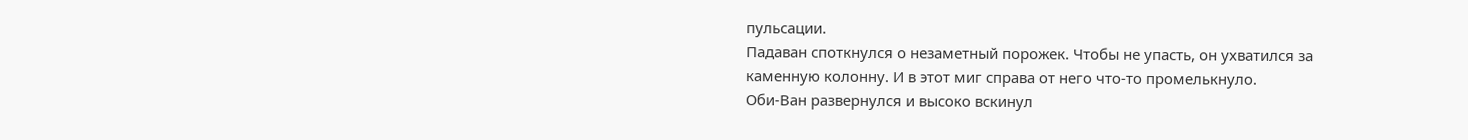пульсации.
Падаван споткнулся о незаметный порожек. Чтобы не упасть, он ухватился за каменную колонну. И в этот миг справа от него что-то промелькнуло.
Оби-Ван развернулся и высоко вскинул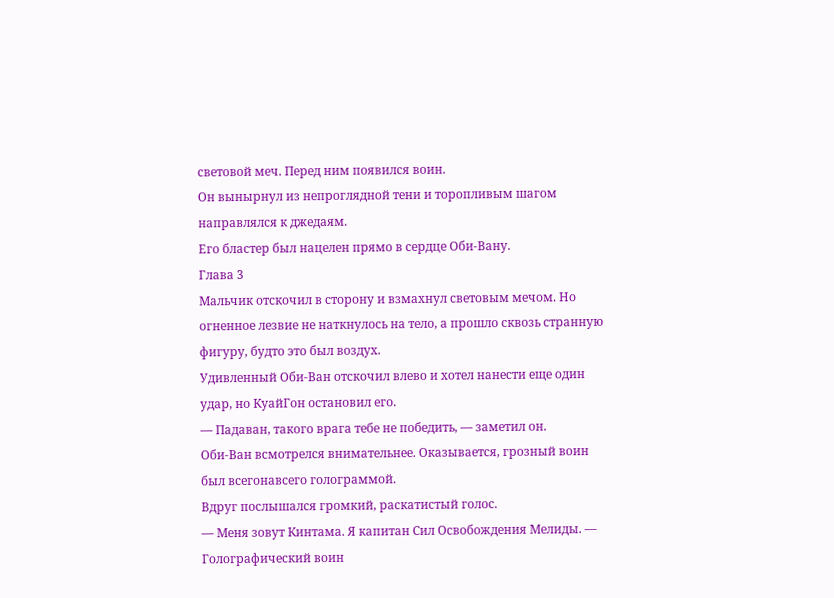световой меч. Перед ним появился воин.
Он вынырнул из непроглядной тени и торопливым шагом направлялся к джедаям.
Его бластер был нацелен прямо в сердце Оби-Вану.
Глава 3
Мальчик отскочил в сторону и взмахнул световым мечом. Но огненное лезвие не наткнулось на тело, а прошло сквозь странную фигуру, будто это был воздух.
Удивленный Оби-Ван отскочил влево и хотел нанести еще один удар, но КуайГон остановил его.
— Падаван, такого врага тебе не победить, — заметил он.
Оби-Ван всмотрелся внимательнее. Оказывается, грозный воин был всегонавсего голограммой.
Вдруг послышался громкий, раскатистый голос.
— Меня зовут Кинтама. Я капитан Сил Освобождения Мелиды. — Голографический воин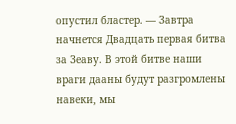опустил бластер. — Завтра начнется Двадцать первая битва за Зеаву. В этой битве наши враги дааны будут разгромлены навеки, мы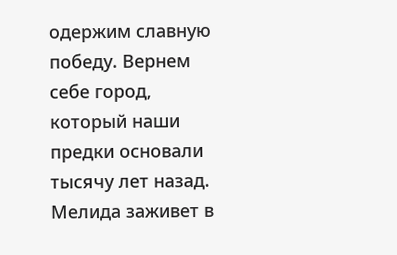одержим славную победу. Вернем себе город, который наши предки основали тысячу лет назад.
Мелида заживет в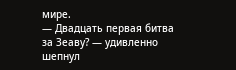мире.
— Двадцать первая битва за Зеаву? — удивленно шепнул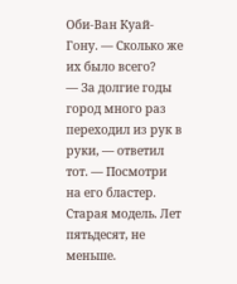Оби-Ван Куай-Гону. — Сколько же их было всего?
— За долгие годы город много раз переходил из рук в руки, — ответил тот. — Посмотри на его бластер. Старая модель. Лет пятьдесят, не меньше.